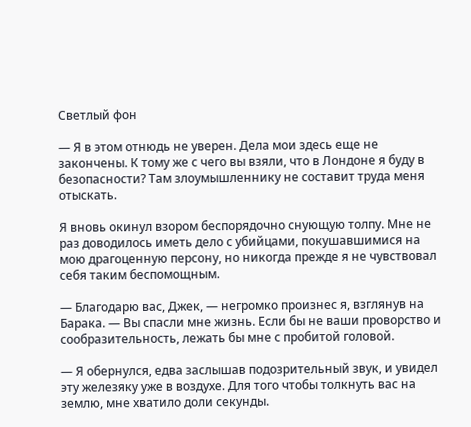Светлый фон

— Я в этом отнюдь не уверен. Дела мои здесь еще не закончены. К тому же с чего вы взяли, что в Лондоне я буду в безопасности? Там злоумышленнику не составит труда меня отыскать.

Я вновь окинул взором беспорядочно снующую толпу. Мне не раз доводилось иметь дело с убийцами, покушавшимися на мою драгоценную персону, но никогда прежде я не чувствовал себя таким беспомощным.

— Благодарю вас, Джек, — негромко произнес я, взглянув на Барака. — Вы спасли мне жизнь. Если бы не ваши проворство и сообразительность, лежать бы мне с пробитой головой.

— Я обернулся, едва заслышав подозрительный звук, и увидел эту железяку уже в воздухе. Для того чтобы толкнуть вас на землю, мне хватило доли секунды.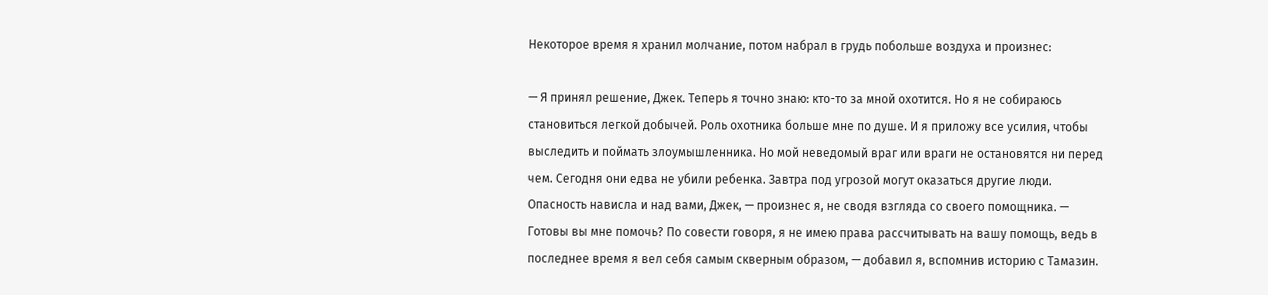Некоторое время я хранил молчание, потом набрал в грудь побольше воздуха и произнес:

— Я принял решение, Джек. Теперь я точно знаю: кто-то за мной охотится. Но я не собираюсь становиться легкой добычей. Роль охотника больше мне по душе. И я приложу все усилия, чтобы выследить и поймать злоумышленника. Но мой неведомый враг или враги не остановятся ни перед чем. Сегодня они едва не убили ребенка. Завтра под угрозой могут оказаться другие люди. Опасность нависла и над вами, Джек, — произнес я, не сводя взгляда со своего помощника. — Готовы вы мне помочь? По совести говоря, я не имею права рассчитывать на вашу помощь, ведь в последнее время я вел себя самым скверным образом, — добавил я, вспомнив историю с Тамазин.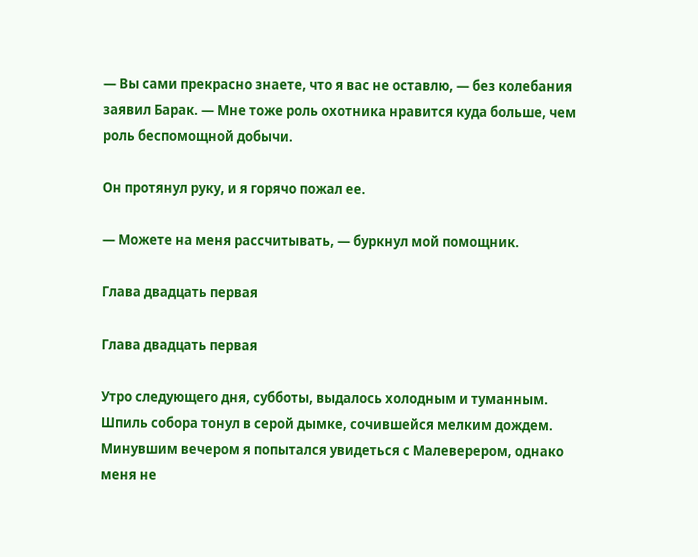— Вы сами прекрасно знаете, что я вас не оставлю, — без колебания заявил Барак. — Мне тоже роль охотника нравится куда больше, чем роль беспомощной добычи.

Он протянул руку, и я горячо пожал ее.

— Можете на меня рассчитывать, — буркнул мой помощник.

Глава двадцать первая

Глава двадцать первая

Утро следующего дня, субботы, выдалось холодным и туманным. Шпиль собора тонул в серой дымке, сочившейся мелким дождем. Минувшим вечером я попытался увидеться с Малеверером, однако меня не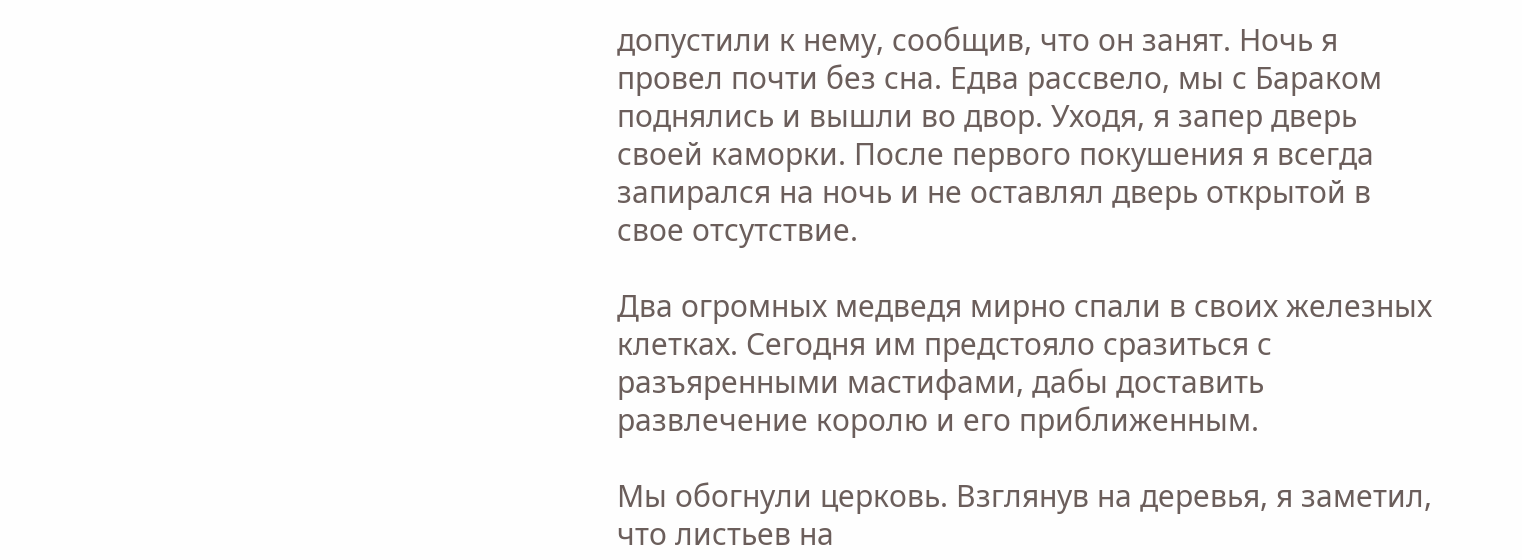допустили к нему, сообщив, что он занят. Ночь я провел почти без сна. Едва рассвело, мы с Бараком поднялись и вышли во двор. Уходя, я запер дверь своей каморки. После первого покушения я всегда запирался на ночь и не оставлял дверь открытой в свое отсутствие.

Два огромных медведя мирно спали в своих железных клетках. Сегодня им предстояло сразиться с разъяренными мастифами, дабы доставить развлечение королю и его приближенным.

Мы обогнули церковь. Взглянув на деревья, я заметил, что листьев на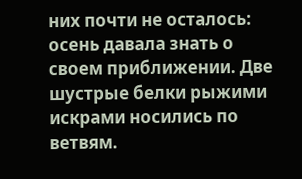них почти не осталось: осень давала знать о своем приближении. Две шустрые белки рыжими искрами носились по ветвям.